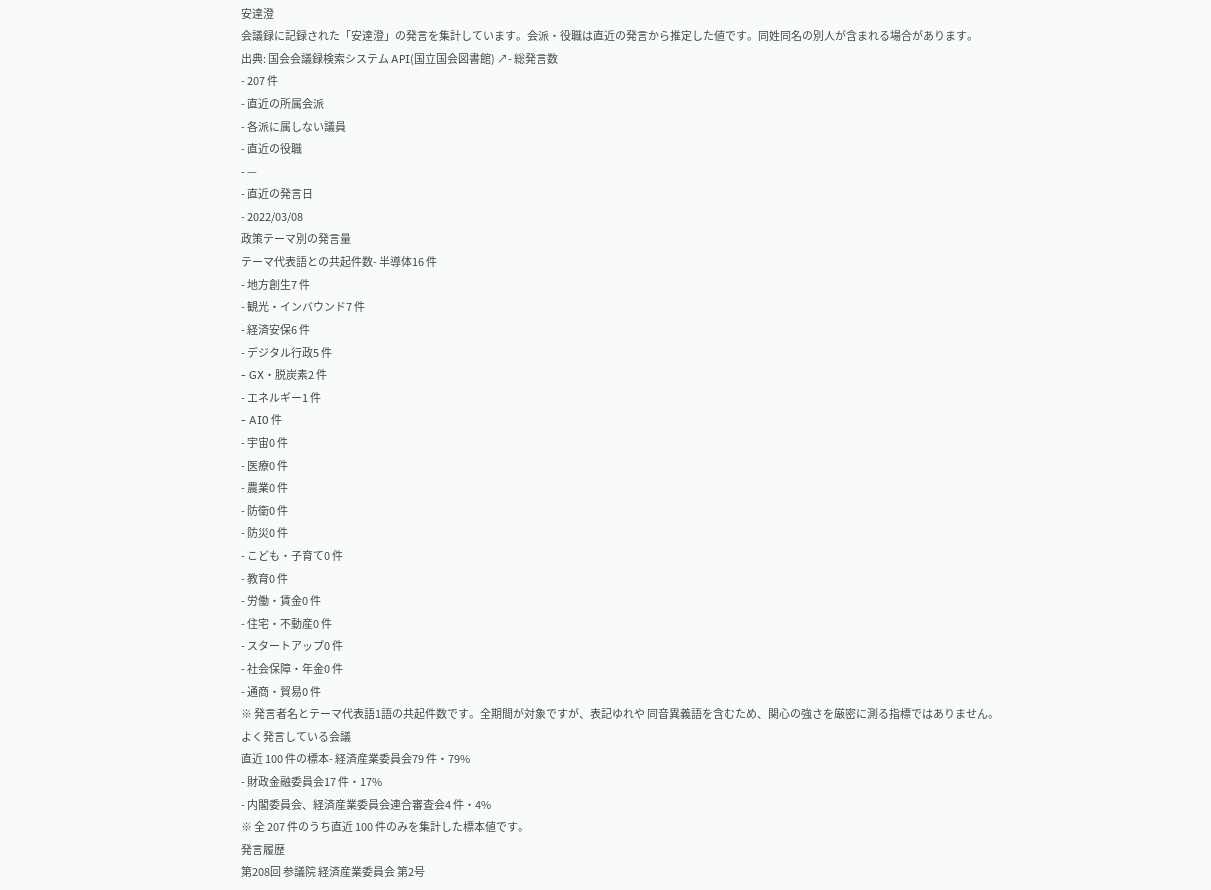安達澄
会議録に記録された「安達澄」の発言を集計しています。会派・役職は直近の発言から推定した値です。同姓同名の別人が含まれる場合があります。
出典: 国会会議録検索システム API(国立国会図書館) ↗- 総発言数
- 207 件
- 直近の所属会派
- 各派に属しない議員
- 直近の役職
- —
- 直近の発言日
- 2022/03/08
政策テーマ別の発言量
テーマ代表語との共起件数- 半導体16 件
- 地方創生7 件
- 観光・インバウンド7 件
- 経済安保6 件
- デジタル行政5 件
- GX・脱炭素2 件
- エネルギー1 件
- AI0 件
- 宇宙0 件
- 医療0 件
- 農業0 件
- 防衛0 件
- 防災0 件
- こども・子育て0 件
- 教育0 件
- 労働・賃金0 件
- 住宅・不動産0 件
- スタートアップ0 件
- 社会保障・年金0 件
- 通商・貿易0 件
※ 発言者名とテーマ代表語1語の共起件数です。全期間が対象ですが、表記ゆれや 同音異義語を含むため、関心の強さを厳密に測る指標ではありません。
よく発言している会議
直近 100 件の標本- 経済産業委員会79 件・79%
- 財政金融委員会17 件・17%
- 内閣委員会、経済産業委員会連合審査会4 件・4%
※ 全 207 件のうち直近 100 件のみを集計した標本値です。
発言履歴
第208回 参議院 経済産業委員会 第2号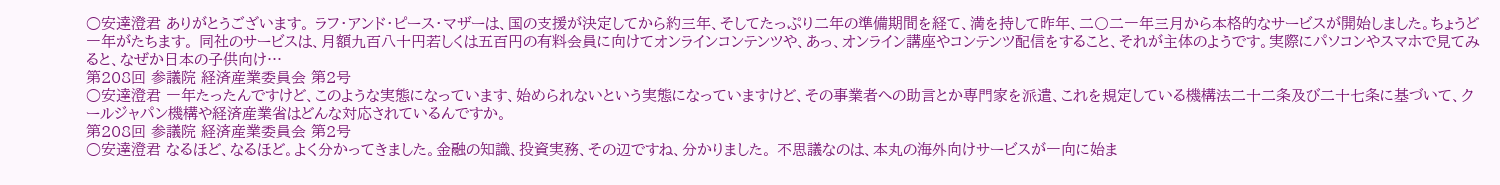○安達澄君 ありがとうございます。 ラフ・アンド・ピース・マザーは、国の支援が決定してから約三年、そしてたっぷり二年の準備期間を経て、満を持して昨年、二〇二一年三月から本格的なサービスが開始しました。ちょうど一年がたちます。 同社のサービスは、月額九百八十円若しくは五百円の有料会員に向けてオンラインコンテンツや、あっ、オンライン講座やコンテンツ配信をすること、それが主体のようです。実際にパソコンやスマホで見てみると、なぜか日本の子供向け…
第208回 参議院 経済産業委員会 第2号
○安達澄君 一年たったんですけど、このような実態になっています、始められないという実態になっていますけど、その事業者への助言とか専門家を派遣、これを規定している機構法二十二条及び二十七条に基づいて、クールジャパン機構や経済産業省はどんな対応されているんですか。
第208回 参議院 経済産業委員会 第2号
○安達澄君 なるほど、なるほど。よく分かってきました。金融の知識、投資実務、その辺ですね、分かりました。 不思議なのは、本丸の海外向けサービスが一向に始ま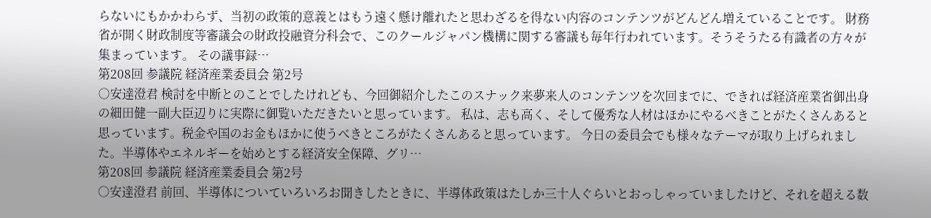らないにもかかわらず、当初の政策的意義とはもう遠く懸け離れたと思わざるを得ない内容のコンテンツがどんどん増えていることです。 財務省が開く財政制度等審議会の財政投融資分科会で、このクールジャパン機構に関する審議も毎年行われています。そうそうたる有識者の方々が集まっています。 その議事録…
第208回 参議院 経済産業委員会 第2号
○安達澄君 検討を中断とのことでしたけれども、今回御紹介したこのスナック来夢来人のコンテンツを次回までに、できれば経済産業省御出身の細田健一副大臣辺りに実際に御覧いただきたいと思っています。 私は、志も高く、そして優秀な人材はほかにやるべきことがたくさんあると思っています。税金や国のお金もほかに使うべきところがたくさんあると思っています。 今日の委員会でも様々なテーマが取り上げられました。半導体やエネルギーを始めとする経済安全保障、グリ…
第208回 参議院 経済産業委員会 第2号
○安達澄君 前回、半導体についていろいろお聞きしたときに、半導体政策はたしか三十人ぐらいとおっしゃっていましたけど、それを超える数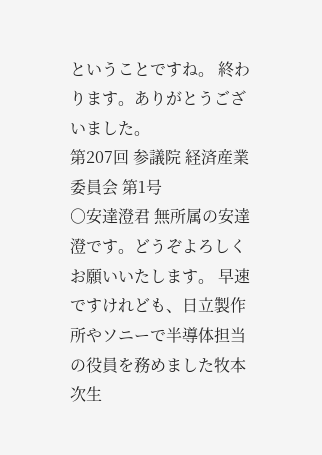ということですね。 終わります。ありがとうございました。
第207回 参議院 経済産業委員会 第1号
○安達澄君 無所属の安達澄です。どうぞよろしくお願いいたします。 早速ですけれども、日立製作所やソニーで半導体担当の役員を務めました牧本次生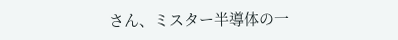さん、ミスター半導体の一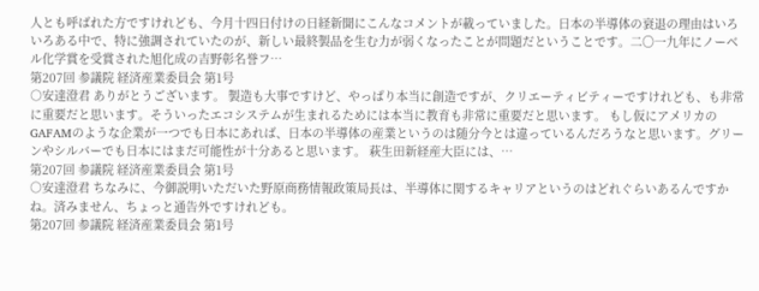人とも呼ばれた方ですけれども、今月十四日付けの日経新聞にこんなコメントが載っていました。日本の半導体の衰退の理由はいろいろある中で、特に強調されていたのが、新しい最終製品を生む力が弱くなったことが問題だということです。二〇一九年にノーベル化学賞を受賞された旭化成の吉野彰名誉フ…
第207回 参議院 経済産業委員会 第1号
○安達澄君 ありがとうございます。 製造も大事ですけど、やっぱり本当に創造ですが、クリエーティビティーですけれども、も非常に重要だと思います。そういったエコシステムが生まれるためには本当に教育も非常に重要だと思います。 もし仮にアメリカのGAFAMのような企業が一つでも日本にあれば、日本の半導体の産業というのは随分今とは違っているんだろうなと思います。グリーンやシルバーでも日本にはまだ可能性が十分あると思います。 萩生田新経産大臣には、…
第207回 参議院 経済産業委員会 第1号
○安達澄君 ちなみに、今御説明いただいた野原商務情報政策局長は、半導体に関するキャリアというのはどれぐらいあるんですかね。済みません、ちょっと通告外ですけれども。
第207回 参議院 経済産業委員会 第1号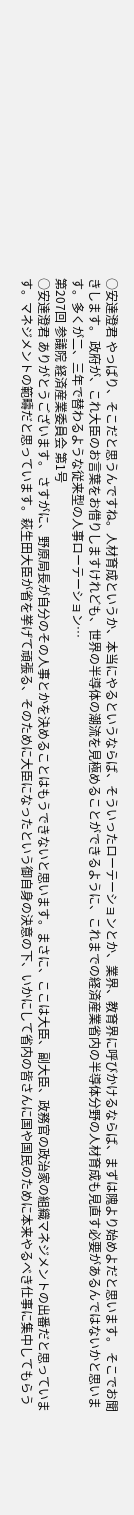○安達澄君 やっぱり、そこだと思うんですね。人材育成というか、本当にやるというならば、そういったローテーションとか、業界、教育界に呼びかけるならば、まずは隗より始めよだと思います。 そこでお聞きします。 政府が、これ大臣のお言葉をお借りしますけれども、世界の半導体の潮流を見極めることができるように、これまでの経済産業省内の半導体分野の人材育成も見直す必要があるんではないかと思います。多くが二、三年で替わるような従来型の人事ローテーション…
第207回 参議院 経済産業委員会 第1号
○安達澄君 ありがとうございます。 さすがに、野原局長が自分のその人事とかを決めることはもうできないと思います。まさに、ここは大臣、副大臣、政務官の政治家の組織マネジメントの出番だと思っています。マネジメントの範疇だと思っています。萩生田大臣が省を挙げて頑張る、そのために大臣になったという御自身の決意の下、いかにして省内の皆さんに国や国民のために本来やるべき仕事に集中してもらう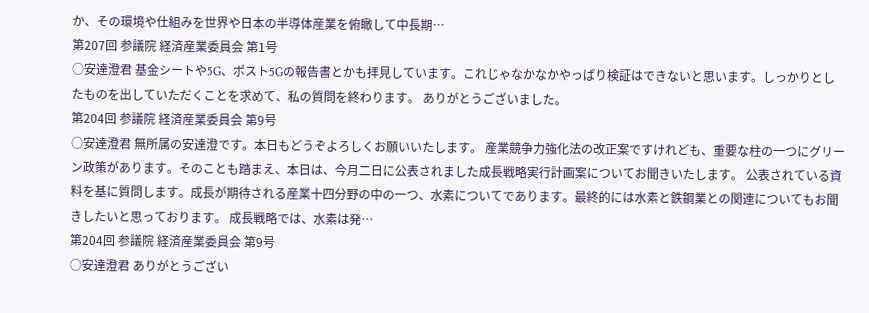か、その環境や仕組みを世界や日本の半導体産業を俯瞰して中長期…
第207回 参議院 経済産業委員会 第1号
○安達澄君 基金シートや5G、ポスト5Gの報告書とかも拝見しています。これじゃなかなかやっぱり検証はできないと思います。しっかりとしたものを出していただくことを求めて、私の質問を終わります。 ありがとうございました。
第204回 参議院 経済産業委員会 第9号
○安達澄君 無所属の安達澄です。本日もどうぞよろしくお願いいたします。 産業競争力強化法の改正案ですけれども、重要な柱の一つにグリーン政策があります。そのことも踏まえ、本日は、今月二日に公表されました成長戦略実行計画案についてお聞きいたします。 公表されている資料を基に質問します。成長が期待される産業十四分野の中の一つ、水素についてであります。最終的には水素と鉄鋼業との関連についてもお聞きしたいと思っております。 成長戦略では、水素は発…
第204回 参議院 経済産業委員会 第9号
○安達澄君 ありがとうござい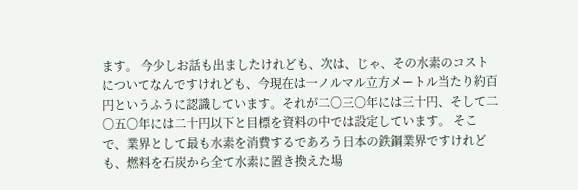ます。 今少しお話も出ましたけれども、次は、じゃ、その水素のコストについてなんですけれども、今現在は一ノルマル立方メートル当たり約百円というふうに認識しています。それが二〇三〇年には三十円、そして二〇五〇年には二十円以下と目標を資料の中では設定しています。 そこで、業界として最も水素を消費するであろう日本の鉄鋼業界ですけれども、燃料を石炭から全て水素に置き換えた場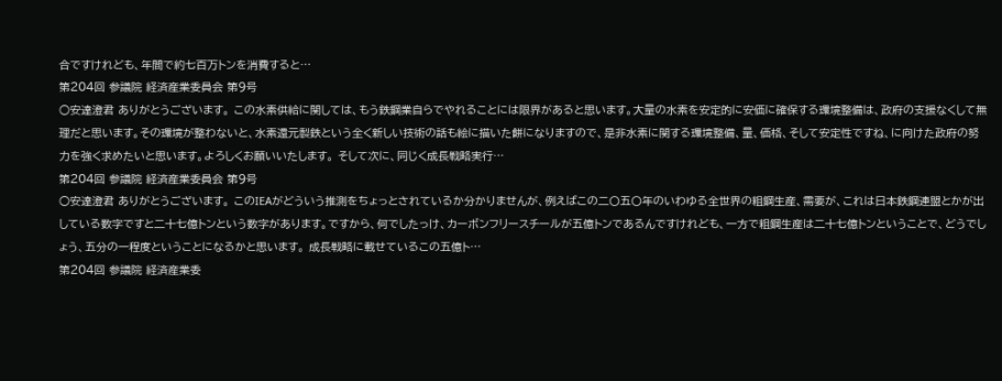合ですけれども、年間で約七百万トンを消費すると…
第204回 参議院 経済産業委員会 第9号
○安達澄君 ありがとうございます。 この水素供給に関しては、もう鉄鋼業自らでやれることには限界があると思います。大量の水素を安定的に安価に確保する環境整備は、政府の支援なくして無理だと思います。その環境が整わないと、水素還元製鉄という全く新しい技術の話も絵に描いた餅になりますので、是非水素に関する環境整備、量、価格、そして安定性ですね、に向けた政府の努力を強く求めたいと思います。よろしくお願いいたします。 そして次に、同じく成長戦略実行…
第204回 参議院 経済産業委員会 第9号
○安達澄君 ありがとうございます。 このIEAがどういう推測をちょっとされているか分かりませんが、例えばこの二〇五〇年のいわゆる全世界の粗鋼生産、需要が、これは日本鉄鋼連盟とかが出している数字ですと二十七億トンという数字があります。ですから、何でしたっけ、カーボンフリースチールが五億トンであるんですけれども、一方で粗鋼生産は二十七億トンということで、どうでしょう、五分の一程度ということになるかと思います。 成長戦略に載せているこの五億ト…
第204回 参議院 経済産業委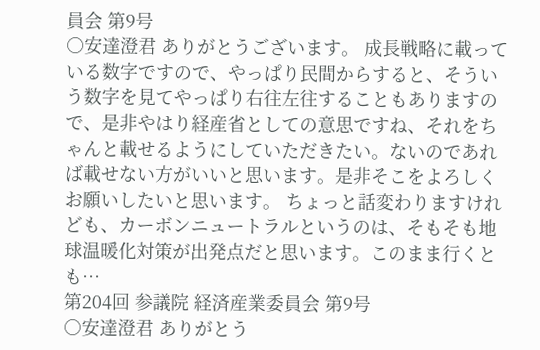員会 第9号
○安達澄君 ありがとうございます。 成長戦略に載っている数字ですので、やっぱり民間からすると、そういう数字を見てやっぱり右往左往することもありますので、是非やはり経産省としての意思ですね、それをちゃんと載せるようにしていただきたい。ないのであれば載せない方がいいと思います。是非そこをよろしくお願いしたいと思います。 ちょっと話変わりますけれども、カーボンニュートラルというのは、そもそも地球温暖化対策が出発点だと思います。このまま行くとも…
第204回 参議院 経済産業委員会 第9号
○安達澄君 ありがとう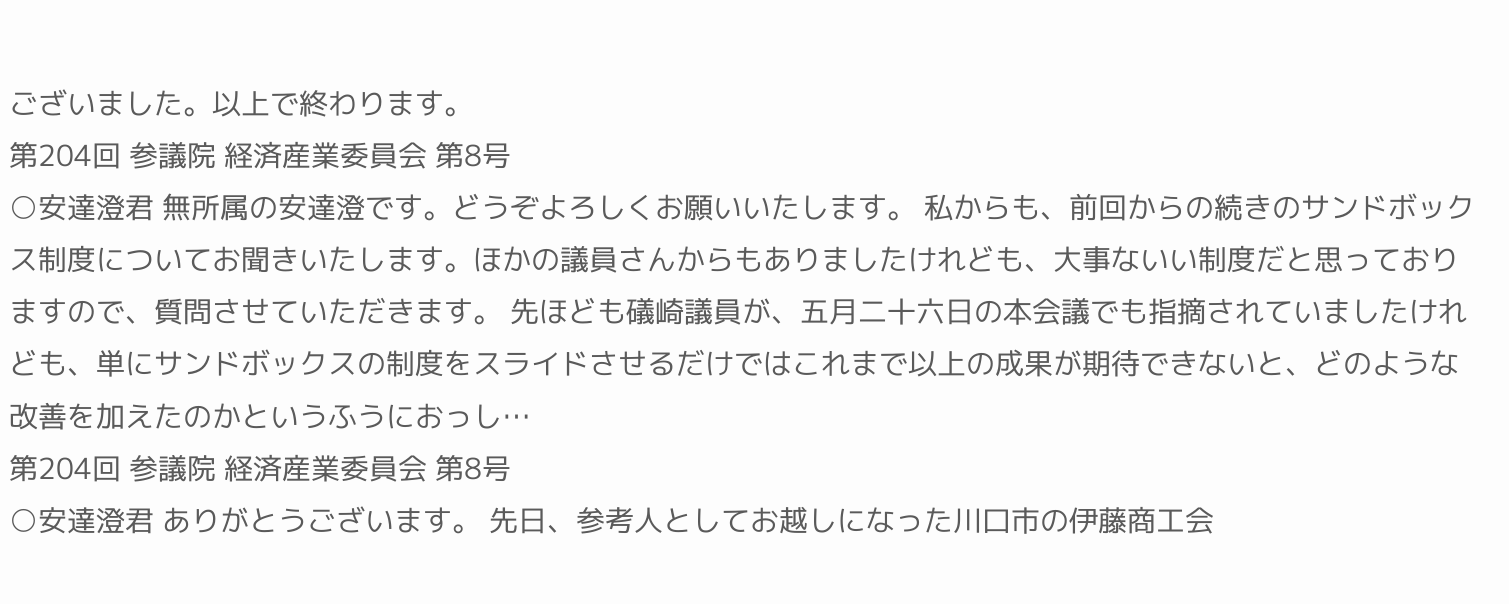ございました。以上で終わります。
第204回 参議院 経済産業委員会 第8号
○安達澄君 無所属の安達澄です。どうぞよろしくお願いいたします。 私からも、前回からの続きのサンドボックス制度についてお聞きいたします。ほかの議員さんからもありましたけれども、大事ないい制度だと思っておりますので、質問させていただきます。 先ほども礒崎議員が、五月二十六日の本会議でも指摘されていましたけれども、単にサンドボックスの制度をスライドさせるだけではこれまで以上の成果が期待できないと、どのような改善を加えたのかというふうにおっし…
第204回 参議院 経済産業委員会 第8号
○安達澄君 ありがとうございます。 先日、参考人としてお越しになった川口市の伊藤商工会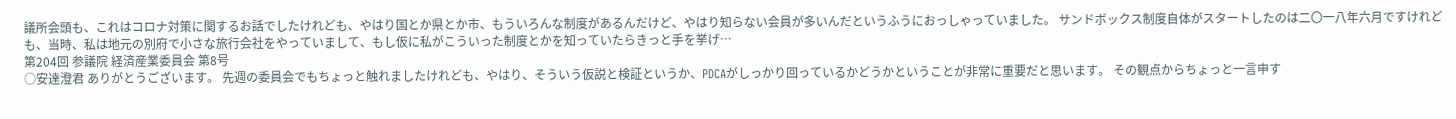議所会頭も、これはコロナ対策に関するお話でしたけれども、やはり国とか県とか市、もういろんな制度があるんだけど、やはり知らない会員が多いんだというふうにおっしゃっていました。 サンドボックス制度自体がスタートしたのは二〇一八年六月ですけれども、当時、私は地元の別府で小さな旅行会社をやっていまして、もし仮に私がこういった制度とかを知っていたらきっと手を挙げ…
第204回 参議院 経済産業委員会 第8号
○安達澄君 ありがとうございます。 先週の委員会でもちょっと触れましたけれども、やはり、そういう仮説と検証というか、PDCAがしっかり回っているかどうかということが非常に重要だと思います。 その観点からちょっと一言申す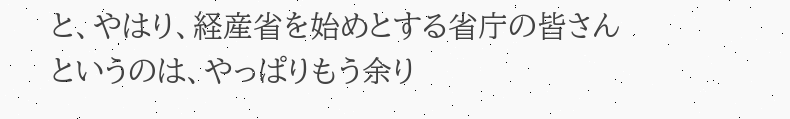と、やはり、経産省を始めとする省庁の皆さんというのは、やっぱりもう余り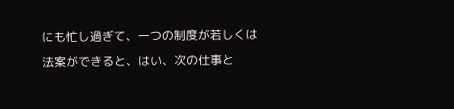にも忙し過ぎて、一つの制度が若しくは法案ができると、はい、次の仕事と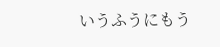いうふうにもう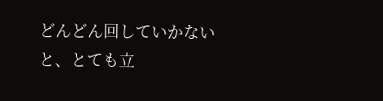どんどん回していかないと、とても立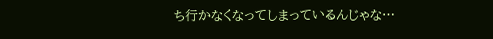ち行かなくなってしまっているんじゃな…